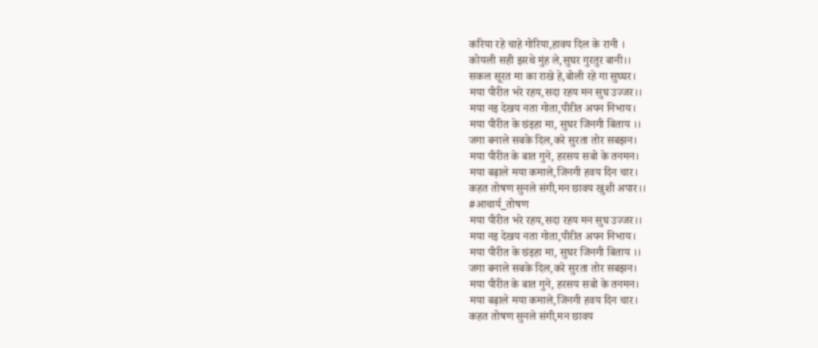करिया रहे चाहे गोरिया,हावय दिल के रानी ।
कोयली सही झरथे मुंह ले,सुघर गुरतुर बानी।।
सकल सूरत मा का राखे हे,बोली रहे गा सुघ्घर।
मया पीरीत भरे रहय,सदा रहय मन सुघ उज्जर।।
मया नइ देखय नता गोता,पीरीत अपन निभाय।
मया पीरीत के छंइहा मा, सुघर जिनगी बिताय ।।
जगा बनाले सबके दिल,करे सुरता तोर सबझन।
मया पीरीत के बात गुने, हरसय सबो के तनमन।
मया बढ़ाले मया कमाले,जिनगी हवय दिन चार।
कहत तोषण सुनले संगी,मन छावय खुशी अपार।।
#आचार्य_तोषण
मया पीरीत भरे रहय,सदा रहय मन सुघ उज्जर।।
मया नइ देखय नता गोता,पीरीत अपन निभाय।
मया पीरीत के छंइहा मा, सुघर जिनगी बिताय ।।
जगा बनाले सबके दिल,करे सुरता तोर सबझन।
मया पीरीत के बात गुने, हरसय सबो के तनमन।
मया बढ़ाले मया कमाले,जिनगी हवय दिन चार।
कहत तोषण सुनले संगी,मन छावय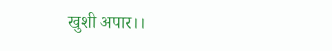खुशी अपार।।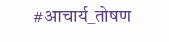#आचार्य_तोषण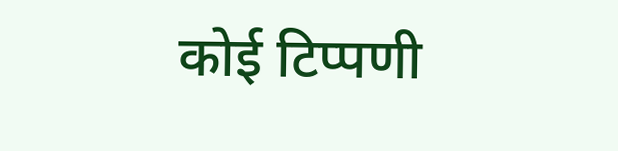कोई टिप्पणी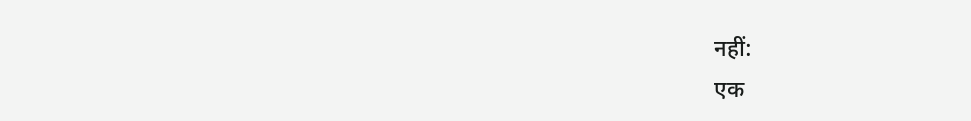नहीं:
एक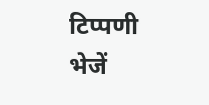टिप्पणी भेजें